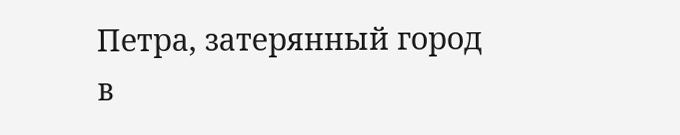Петра, затерянный город в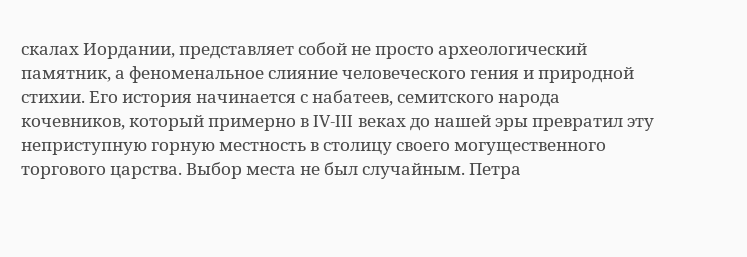скалах Иордании, представляет собой не просто археологический памятник, а феноменальное слияние человеческого гения и природной стихии. Его история начинается с набатеев, семитского народа кочевников, который примерно в IV-III веках до нашей эры превратил эту неприступную горную местность в столицу своего могущественного торгового царства. Выбор места не был случайным. Петра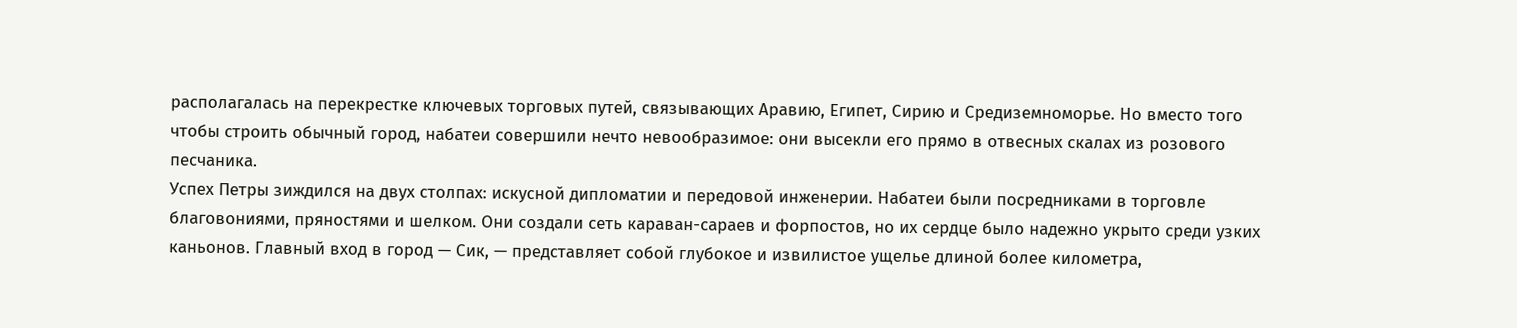располагалась на перекрестке ключевых торговых путей, связывающих Аравию, Египет, Сирию и Средиземноморье. Но вместо того чтобы строить обычный город, набатеи совершили нечто невообразимое: они высекли его прямо в отвесных скалах из розового песчаника.
Успех Петры зиждился на двух столпах: искусной дипломатии и передовой инженерии. Набатеи были посредниками в торговле благовониями, пряностями и шелком. Они создали сеть караван-сараев и форпостов, но их сердце было надежно укрыто среди узких каньонов. Главный вход в город — Сик, — представляет собой глубокое и извилистое ущелье длиной более километра,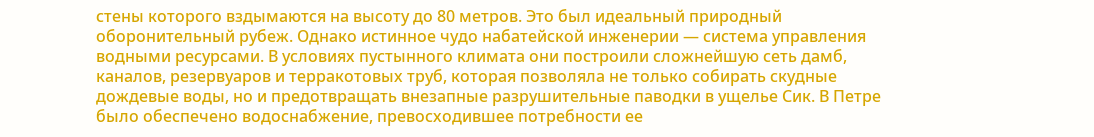стены которого вздымаются на высоту до 80 метров. Это был идеальный природный оборонительный рубеж. Однако истинное чудо набатейской инженерии — система управления водными ресурсами. В условиях пустынного климата они построили сложнейшую сеть дамб, каналов, резервуаров и терракотовых труб, которая позволяла не только собирать скудные дождевые воды, но и предотвращать внезапные разрушительные паводки в ущелье Сик. В Петре было обеспечено водоснабжение, превосходившее потребности ее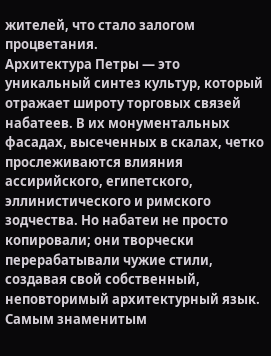жителей, что стало залогом процветания.
Архитектура Петры — это уникальный синтез культур, который отражает широту торговых связей набатеев. В их монументальных фасадах, высеченных в скалах, четко прослеживаются влияния ассирийского, египетского, эллинистического и римского зодчества. Но набатеи не просто копировали; они творчески перерабатывали чужие стили, создавая свой собственный, неповторимый архитектурный язык. Самым знаменитым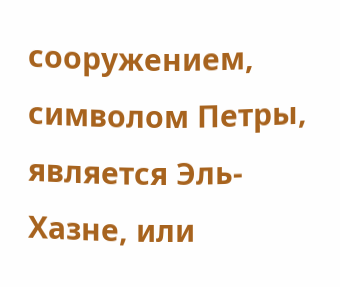сооружением, символом Петры, является Эль-Хазне, или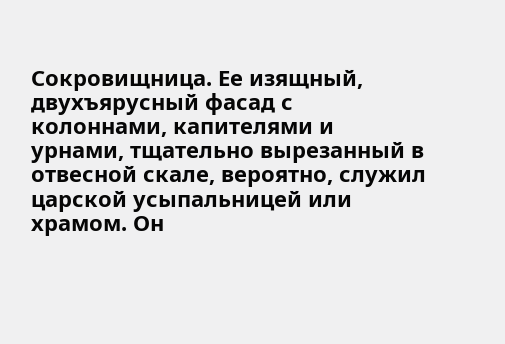Сокровищница. Ее изящный, двухъярусный фасад с колоннами, капителями и урнами, тщательно вырезанный в отвесной скале, вероятно, служил царской усыпальницей или храмом. Он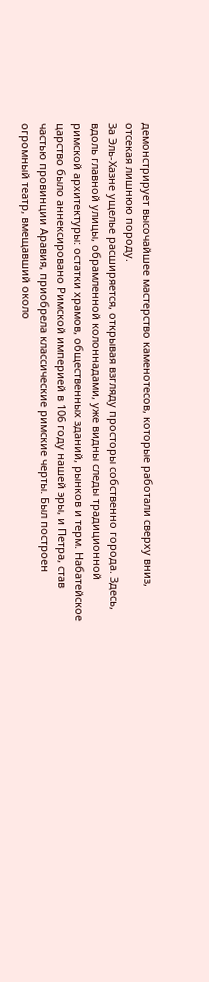демонстрирует высочайшее мастерство каменотесов, которые работали сверху вниз, отсекая лишнюю породу.
За Эль-Хазне ущелье расширяется, открывая взгляду просторы собственно города. Здесь, вдоль главной улицы, обрамленной колоннадами, уже видны следы традиционной римской архитектуры: остатки храмов, общественных зданий, рынков и терм. Набатейское царство было аннексировано Римской империей в 106 году нашей эры, и Петра, став частью провинции Аравия, приобрела классические римские черты. Был построен огромный театр, вмещавший около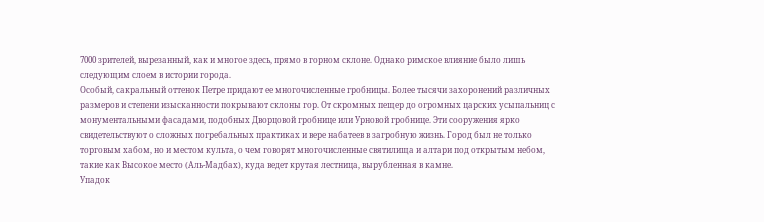7000 зрителей, вырезанный, как и многое здесь, прямо в горном склоне. Однако римское влияние было лишь следующим слоем в истории города.
Особый, сакральный оттенок Петре придают ее многочисленные гробницы. Более тысячи захоронений различных размеров и степени изысканности покрывают склоны гор. От скромных пещер до огромных царских усыпальниц с монументальными фасадами, подобных Дворцовой гробнице или Урновой гробнице. Эти сооружения ярко свидетельствуют о сложных погребальных практиках и вере набатеев в загробную жизнь. Город был не только торговым хабом, но и местом культа, о чем говорят многочисленные святилища и алтари под открытым небом, такие как Высокое место (Аль-Мадбах), куда ведет крутая лестница, вырубленная в камне.
Упадок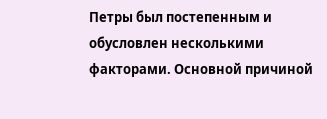Петры был постепенным и обусловлен несколькими факторами. Основной причиной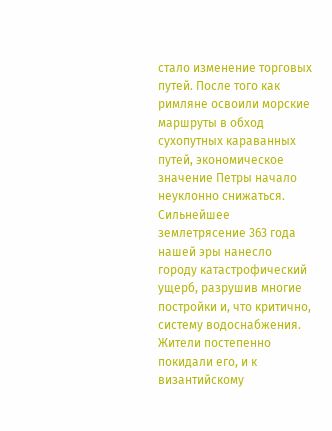стало изменение торговых путей. После того как римляне освоили морские маршруты в обход сухопутных караванных путей, экономическое значение Петры начало неуклонно снижаться. Сильнейшее землетрясение 363 года нашей эры нанесло городу катастрофический ущерб, разрушив многие постройки и, что критично, систему водоснабжения. Жители постепенно покидали его, и к византийскому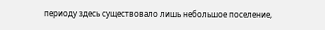периоду здесь существовало лишь небольшое поселение,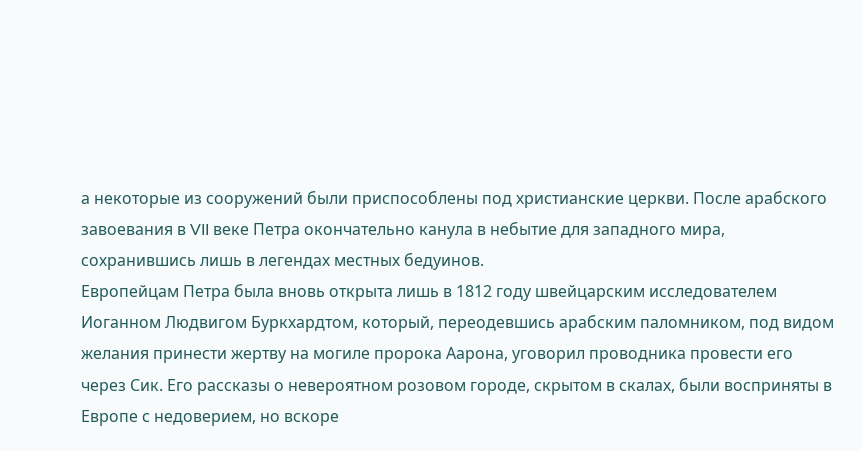а некоторые из сооружений были приспособлены под христианские церкви. После арабского завоевания в VII веке Петра окончательно канула в небытие для западного мира, сохранившись лишь в легендах местных бедуинов.
Европейцам Петра была вновь открыта лишь в 1812 году швейцарским исследователем Иоганном Людвигом Буркхардтом, который, переодевшись арабским паломником, под видом желания принести жертву на могиле пророка Аарона, уговорил проводника провести его через Сик. Его рассказы о невероятном розовом городе, скрытом в скалах, были восприняты в Европе с недоверием, но вскоре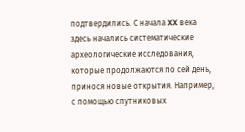подтвердились. С начала XX века здесь начались систематические археологические исследования, которые продолжаются по сей день, принося новые открытия. Например, с помощью спутниковых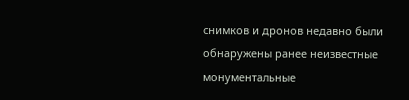снимков и дронов недавно были обнаружены ранее неизвестные монументальные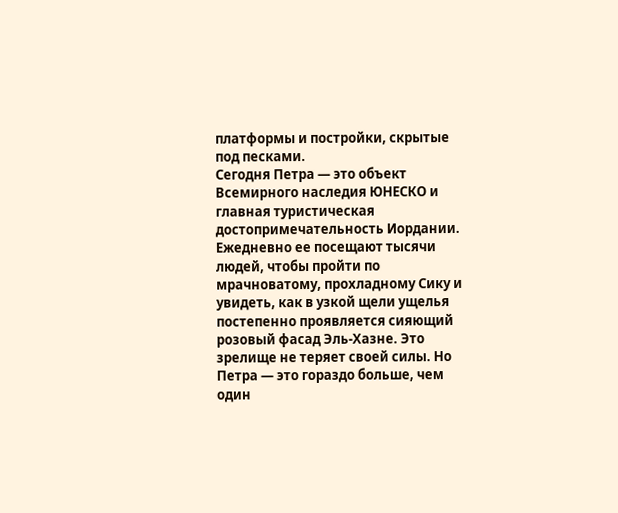платформы и постройки, скрытые под песками.
Сегодня Петра — это объект Всемирного наследия ЮНЕСКО и главная туристическая достопримечательность Иордании. Ежедневно ее посещают тысячи людей, чтобы пройти по мрачноватому, прохладному Сику и увидеть, как в узкой щели ущелья постепенно проявляется сияющий розовый фасад Эль-Хазне. Это зрелище не теряет своей силы. Но Петра — это гораздо больше, чем один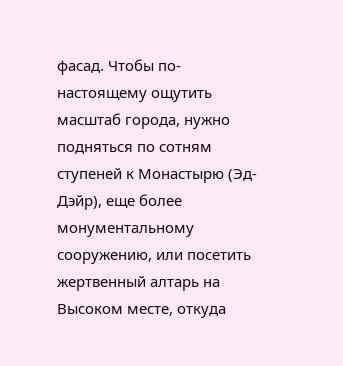фасад. Чтобы по-настоящему ощутить масштаб города, нужно подняться по сотням ступеней к Монастырю (Эд-Дэйр), еще более монументальному сооружению, или посетить жертвенный алтарь на Высоком месте, откуда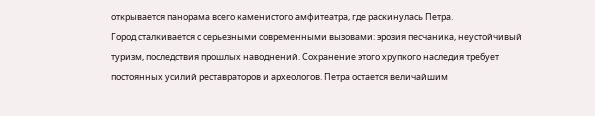открывается панорама всего каменистого амфитеатра, где раскинулась Петра.
Город сталкивается с серьезными современными вызовами: эрозия песчаника, неустойчивый туризм, последствия прошлых наводнений. Сохранение этого хрупкого наследия требует постоянных усилий реставраторов и археологов. Петра остается величайшим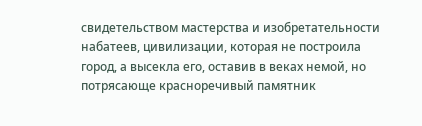свидетельством мастерства и изобретательности набатеев, цивилизации, которая не построила город, а высекла его, оставив в веках немой, но потрясающе красноречивый памятник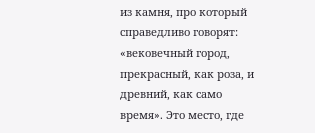из камня, про который справедливо говорят: «вековечный город, прекрасный, как роза, и древний, как само время». Это место, где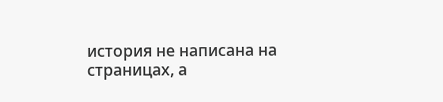история не написана на страницах, а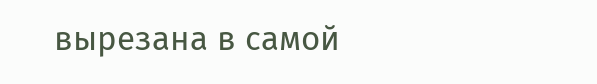вырезана в самой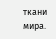ткани мира.